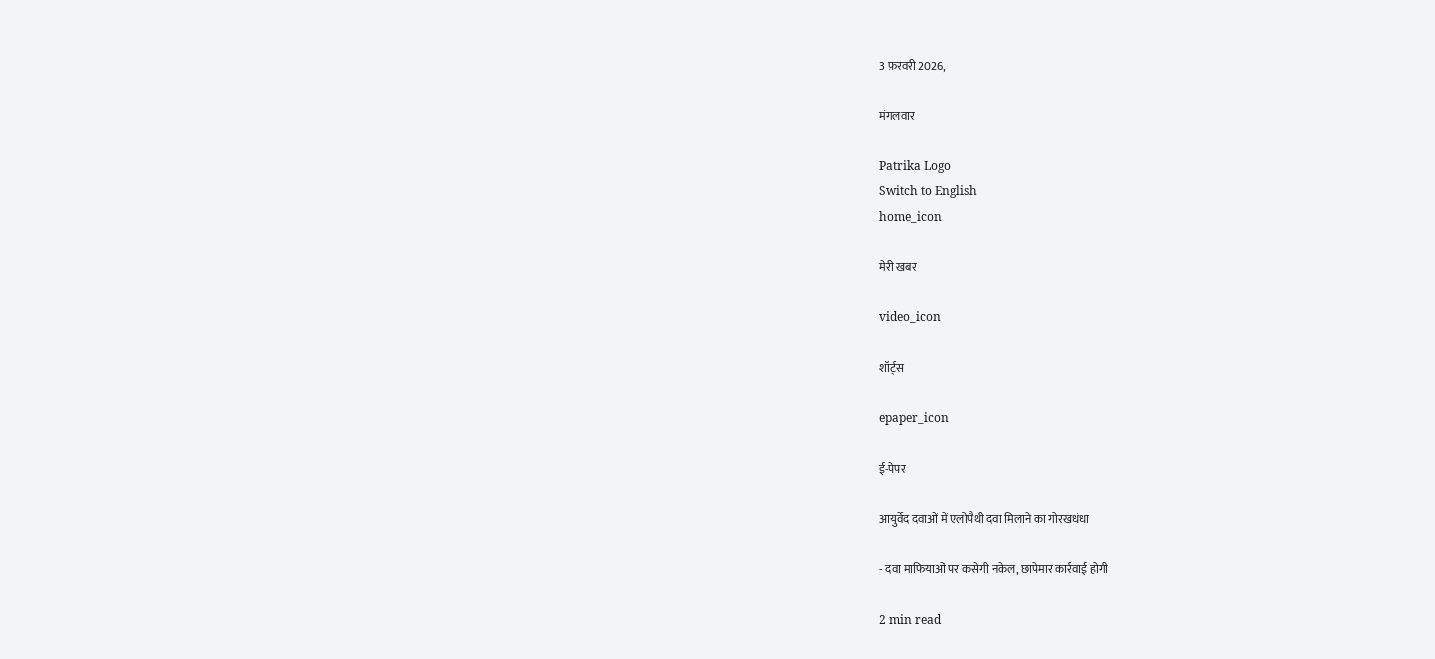3 फ़रवरी 2026,

मंगलवार

Patrika Logo
Switch to English
home_icon

मेरी खबर

video_icon

शॉर्ट्स

epaper_icon

ई-पेपर

आयुर्वेद दवाओं में एलोपैथी दवा मिलाने का गोरखधंधा

- दवा माफियाओं पर कसेगी नकेल, छापेमार कार्रवाई होगी

2 min read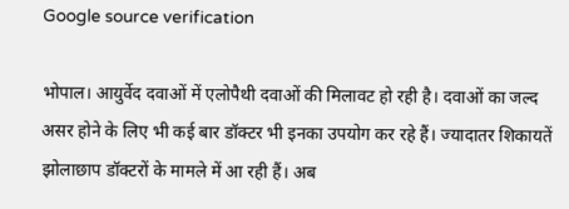Google source verification

भोपाल। आयुर्वेद दवाओं में एलोपैथी दवाओं की मिलावट हो रही है। दवाओं का जल्द असर होने के लिए भी कई बार डॉक्टर भी इनका उपयोग कर रहे हैं। ज्यादातर शिकायतें झोलाछाप डॉक्टरों के मामले में आ रही हैं। अब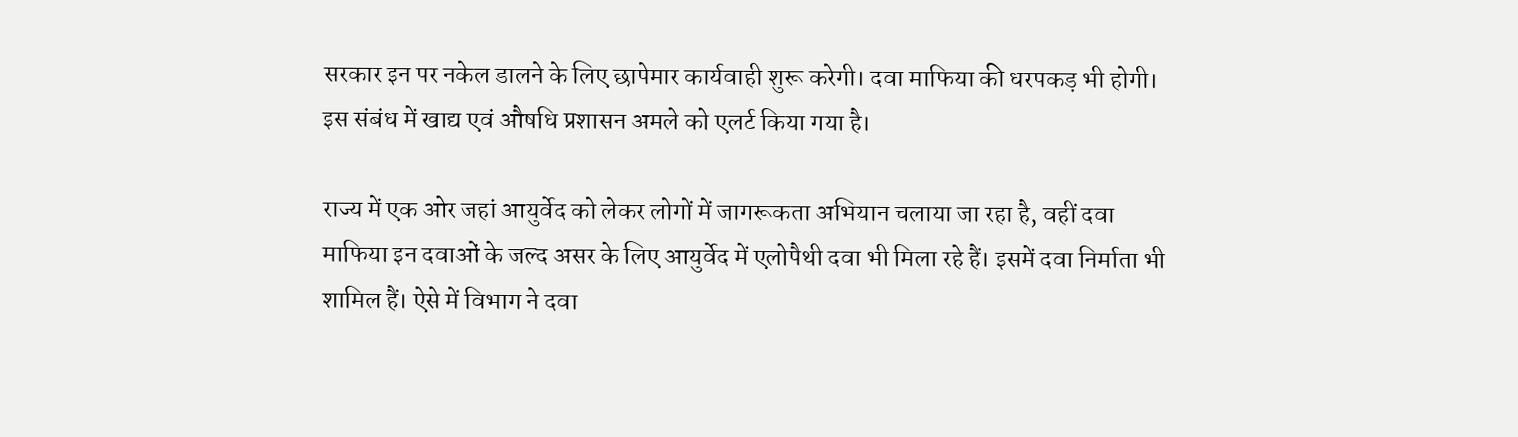सरकार इन पर नकेल डालने के लिए छापेमार कार्यवाही शुरू करेगी। दवा माफिया की धरपकड़ भी होगी। इस संबंध में खाद्य एवं औषधि प्रशासन अमले को एलर्ट किया गया है।

राज्य में एक ओर जहां आयुर्वेद को लेकर लोगों में जागरूकता अभियान चलाया जा रहा है, वहीं दवा माफिया इन दवाओं के जल्द असर के लिए आयुर्वेद में एलोपैथी दवा भी मिला रहे हैं। इसमें दवा निर्माता भी शामिल हैं। ऐसे में विभाग ने दवा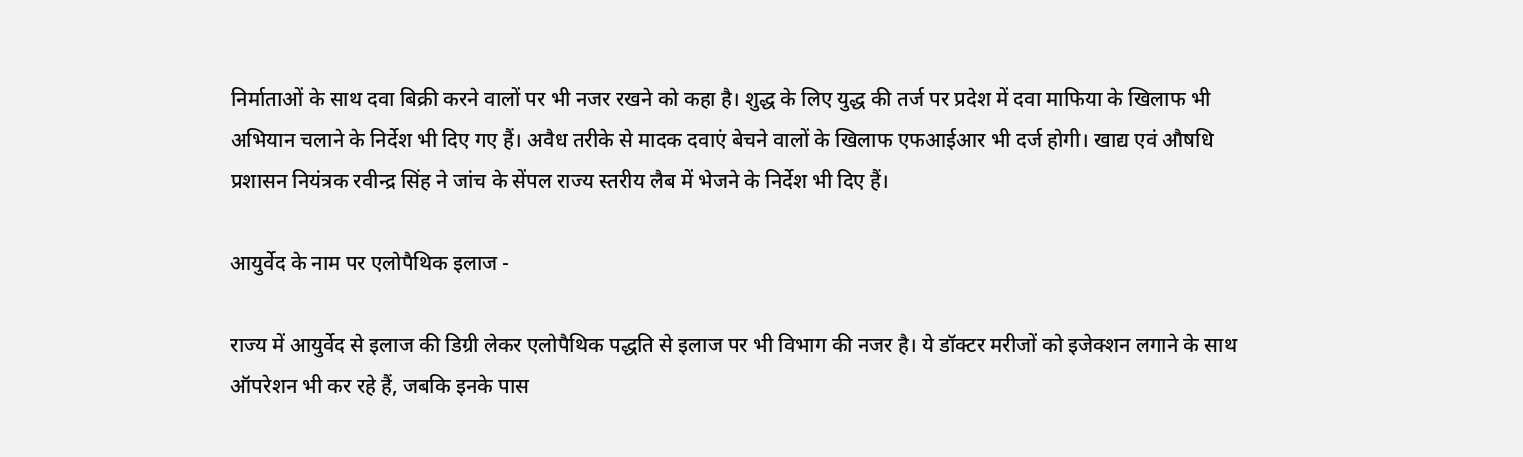निर्माताओं के साथ दवा बिक्री करने वालों पर भी नजर रखने को कहा है। शुद्ध के लिए युद्ध की तर्ज पर प्रदेश में दवा माफिया के खिलाफ भी अभियान चलाने के निर्देश भी दिए गए हैं। अवैध तरीके से मादक दवाएं बेचने वालों के खिलाफ एफआईआर भी दर्ज होगी। खाद्य एवं औषधि प्रशासन नियंत्रक रवीन्द्र सिंह ने जांच के सेंपल राज्य स्तरीय लैब में भेजने के निर्देश भी दिए हैं।

आयुर्वेद के नाम पर एलोपैथिक इलाज -

राज्य में आयुर्वेद से इलाज की डिग्री लेकर एलोपैथिक पद्धति से इलाज पर भी विभाग की नजर है। ये डॉक्टर मरीजों को इजेक्शन लगाने के साथ ऑपरेशन भी कर रहे हैं, जबकि इनके पास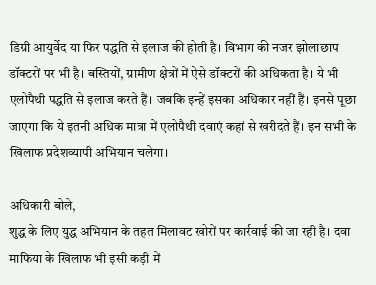डिग्री आयुर्वेद या फिर पद्धति से इलाज की होती है। विभाग की नजर झोलाछाप डॉक्टरों पर भी है। बस्तियों, ग्रामीण क्षेत्रों में ऐसे डॉक्टरों की अधिकता है। ये भी एलोपैथी पद्धति से इलाज करते हैं। जबकि इन्हें इसका अधिकार नहीं हैं। इनसे पूछा जाएगा कि ये इतनी अधिक मात्रा में एलोपैथी दवाएं कहां से खरीदते हैं। इन सभी के खिलाफ प्रदेशव्यापी अभियान चलेगा।

अधिकारी बोले,
शुद्ध के लिए युद्ध अभियान के तहत मिलावट खोरों पर कार्रवाई की जा रही है। दवा माफिया के खिलाफ भी इसी कड़ी में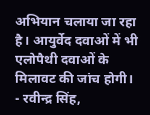अभियान चलाया जा रहा है। आयुर्वेद दवाओं में भी एलोपैथी दवाओं के मिलावट की जांच होगी।
- रवीन्द्र सिंह,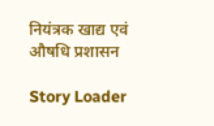नियंत्रक खाद्य एवं औषधि प्रशासन

Story Loader